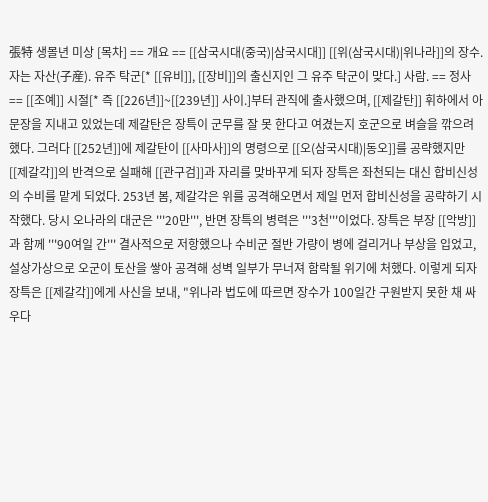張特 생몰년 미상 [목차] == 개요 == [[삼국시대(중국)|삼국시대]] [[위(삼국시대)|위나라]]의 장수. 자는 자산(子産). 유주 탁군[* [[유비]], [[장비]]의 출신지인 그 유주 탁군이 맞다.] 사람. == 정사 == [[조예]] 시절[* 즉 [[226년]]~[[239년]] 사이.]부터 관직에 출사했으며, [[제갈탄]] 휘하에서 아문장을 지내고 있었는데 제갈탄은 장특이 군무를 잘 못 한다고 여겼는지 호군으로 벼슬을 깎으려 했다. 그러다 [[252년]]에 제갈탄이 [[사마사]]의 명령으로 [[오(삼국시대)|동오]]를 공략했지만 [[제갈각]]의 반격으로 실패해 [[관구검]]과 자리를 맞바꾸게 되자 장특은 좌천되는 대신 합비신성의 수비를 맡게 되었다. 253년 봄, 제갈각은 위를 공격해오면서 제일 먼저 합비신성을 공략하기 시작했다. 당시 오나라의 대군은 '''20만''', 반면 장특의 병력은 '''3천'''이었다. 장특은 부장 [[악방]]과 함께 '''90여일 간''' 결사적으로 저항했으나 수비군 절반 가량이 병에 걸리거나 부상을 입었고, 설상가상으로 오군이 토산을 쌓아 공격해 성벽 일부가 무너져 함락될 위기에 처했다. 이렇게 되자 장특은 [[제갈각]]에게 사신을 보내, "위나라 법도에 따르면 장수가 100일간 구원받지 못한 채 싸우다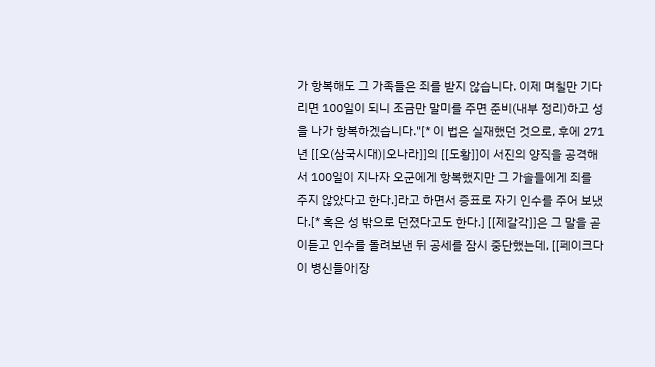가 항복해도 그 가족들은 죄를 받지 않습니다. 이제 며칠만 기다리면 100일이 되니 조금만 말미를 주면 준비(내부 정리)하고 성을 나가 항복하겠습니다."[* 이 법은 실재했던 것으로, 후에 271년 [[오(삼국시대)|오나라]]의 [[도황]]이 서진의 양직을 공격해서 100일이 지나자 오군에게 항복했지만 그 가솔들에게 죄를 주지 않았다고 한다.]라고 하면서 증표로 자기 인수를 주어 보냈다.[* 혹은 성 밖으로 던졌다고도 한다.] [[제갈각]]은 그 말을 곧이듣고 인수를 돌려보낸 뒤 공세를 잠시 중단했는데, [[페이크다 이 병신들아|장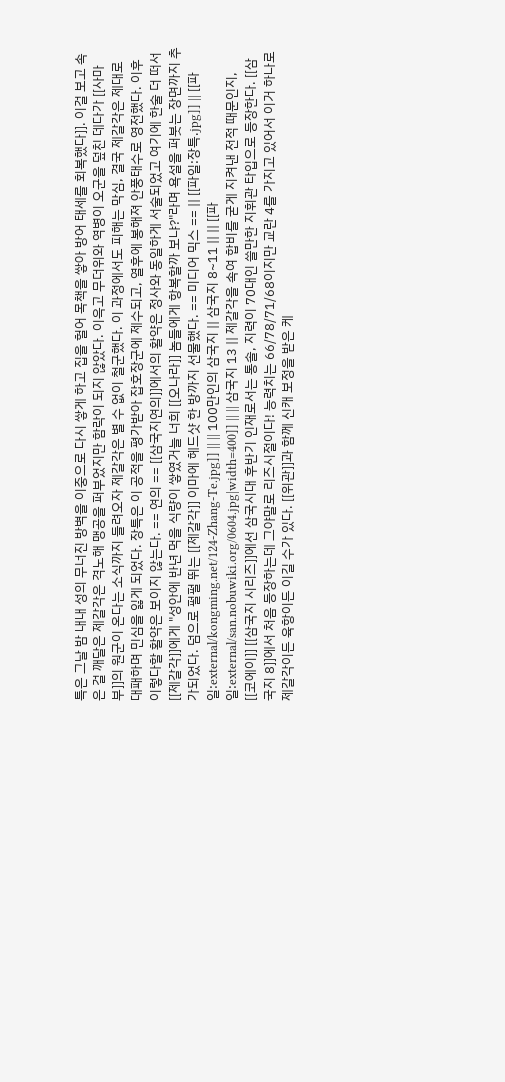특은 그날 밤 내내 성의 무너진 방벽을 이중으로 다시 쌓게 하고 집을 헐어 목책을 쌓아 방어 태세를 회복했다]]. 이걸 보고 속은 걸 깨달은 제갈각은 격노해 맹공을 퍼부었지만 함락이 되지 않았다. 이윽고 무더위와 역병이 오군을 덮친 데다가 [[사마부]]의 원군이 온다는 소식까지 들려오자 제갈각은 별 수 없이 철군했다. 이 과정에서도 피해는 막심, 결국 제갈각은 제대로 대패하며 민심을 잃게 되었다. 장특은 이 공적을 평가받아 잡호장군에 제수되고, 열후에 봉해져 안풍태수로 영전했다. 이후 이렇다할 활약은 보이지 않는다. == 연의 == [[삼국지연의]]에서의 활약은 정사와 동일하게 서술되었고 여기에 한술 더 떠서 [[제갈각]]에게 "성안에 반년 먹을 식량이 쌓였거늘 너희 [[오나라]] 놈들에게 항복할까 보냐?"라며 욕설을 퍼붓는 장면까지 추가되었다. 덤으로 펄펄 뛰는 [[제갈각]] 이마에 헤드샷 한 방까지 선물했다. == 미디어 믹스 == || [[파일:장특.jpg]] || [[파일:external/kongming.net/124-Zhang-Te.jpg]] || || 100만인의 삼국지 || 삼국지 8~11 || || [[파일:external/san.nobuwiki.org/0604.jpg|width=400]] || || 삼국지 13 || 제갈각을 속여 합비를 굳게 지켜낸 전적 때문인지, [[코에이]] [[삼국지 시리즈]]에선 삼국시대 후반기 인재로서는 통솔, 지력이 70대인 쓸만한 지휘관 타입으로 등장한다. [[삼국지 8]]에서 처음 등장하는데 그야말로 리즈시절이다! 능력치는 66/78/71/68이지만 교란 4를 가지고 있어서 이거 하나로 제갈각이든 육항이든 이길 수가 있다. [[위관]]과 함께 신캐 보정을 받은 케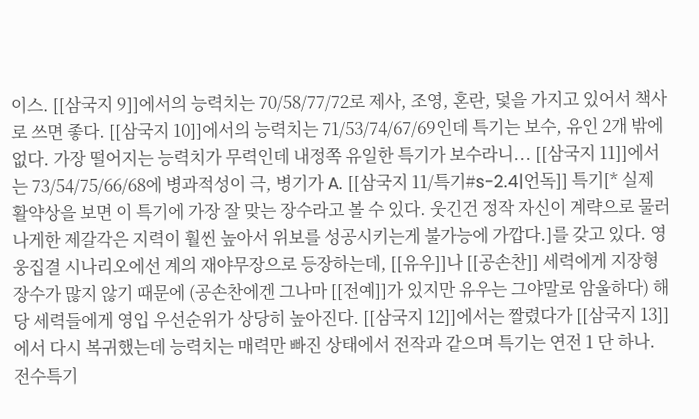이스. [[삼국지 9]]에서의 능력치는 70/58/77/72로 제사, 조영, 혼란, 덫을 가지고 있어서 책사로 쓰면 좋다. [[삼국지 10]]에서의 능력치는 71/53/74/67/69인데 특기는 보수, 유인 2개 밖에 없다. 가장 떨어지는 능력치가 무력인데 내정쪽 유일한 특기가 보수라니... [[삼국지 11]]에서는 73/54/75/66/68에 병과적성이 극, 병기가 A. [[삼국지 11/특기#s-2.4|언독]] 특기[* 실제 활약상을 보면 이 특기에 가장 잘 맞는 장수라고 볼 수 있다. 웃긴건 정작 자신이 계략으로 물러나게한 제갈각은 지력이 훨씬 높아서 위보를 성공시키는게 불가능에 가깝다.]를 갖고 있다. 영웅집결 시나리오에선 계의 재야무장으로 등장하는데, [[유우]]나 [[공손찬]] 세력에게 지장형 장수가 많지 않기 때문에 (공손찬에겐 그나마 [[전예]]가 있지만 유우는 그야말로 암울하다) 해당 세력들에게 영입 우선순위가 상당히 높아진다. [[삼국지 12]]에서는 짤렸다가 [[삼국지 13]]에서 다시 복귀했는데 능력치는 매력만 빠진 상태에서 전작과 같으며 특기는 연전 1 단 하나. 전수특기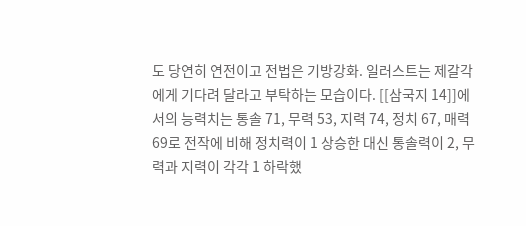도 당연히 연전이고 전법은 기방강화. 일러스트는 제갈각에게 기다려 달라고 부탁하는 모습이다. [[삼국지 14]]에서의 능력치는 통솔 71, 무력 53, 지력 74, 정치 67, 매력 69로 전작에 비해 정치력이 1 상승한 대신 통솔력이 2, 무력과 지력이 각각 1 하락했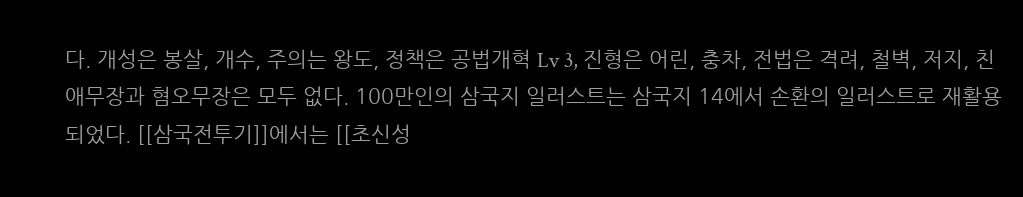다. 개성은 봉살, 개수, 주의는 왕도, 정책은 공법개혁 Lv 3, 진형은 어린, 충차, 전법은 격려, 철벽, 저지, 친애무장과 혐오무장은 모두 없다. 100만인의 삼국지 일러스트는 삼국지 14에서 손환의 일러스트로 재활용되었다. [[삼국전투기]]에서는 [[초신성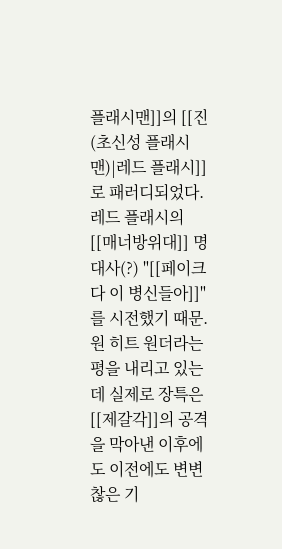플래시맨]]의 [[진(초신성 플래시맨)|레드 플래시]]로 패러디되었다. 레드 플래시의 [[매너방위대]] 명대사(?) "[[페이크다 이 병신들아]]"를 시전했기 때문. 원 히트 원더라는 평을 내리고 있는데 실제로 장특은 [[제갈각]]의 공격을 막아낸 이후에도 이전에도 변변찮은 기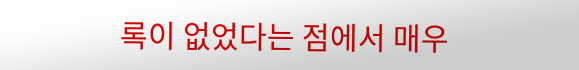록이 없었다는 점에서 매우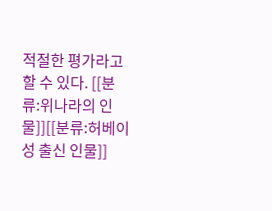적절한 평가라고 할 수 있다. [[분류:위나라의 인물]][[분류:허베이성 출신 인물]]